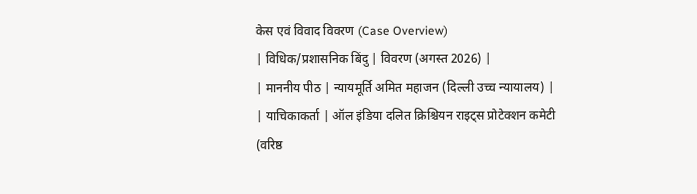केस एवं विवाद विवरण (Case Overview)
| विधिक/प्रशासनिक बिंदु | विवरण (अगस्त 2026) |
| माननीय पीठ | न्यायमूर्ति अमित महाजन (दिल्ली उच्च न्यायालय) |
| याचिकाकर्ता | ऑल इंडिया दलित क्रिश्चियन राइट्स प्रोटेक्शन कमेटी (वरिष्ठ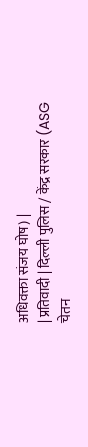अधिवक्ता संजय घोष) |
| प्रतिवादी | दिल्ली पुलिस / केंद्र सरकार (ASG चेतन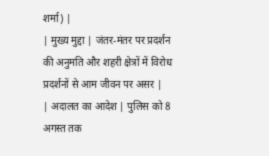शर्मा) |
| मुख्य मुद्दा | जंतर-मंतर पर प्रदर्शन की अनुमति और शहरी क्षेत्रों में विरोध प्रदर्शनों से आम जीवन पर असर |
| अदालत का आदेश | पुलिस को 8 अगस्त तक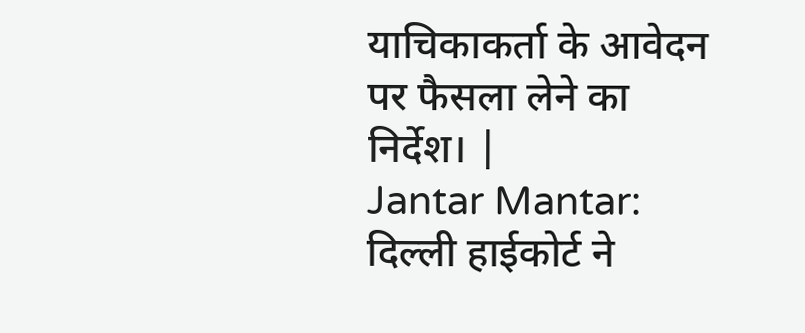याचिकाकर्ता के आवेदन पर फैसला लेने का निर्देश। |
Jantar Mantar: दिल्ली हाईकोर्ट ने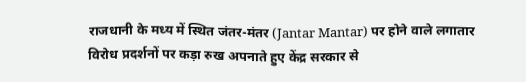राजधानी के मध्य में स्थित जंतर-मंतर (Jantar Mantar) पर होने वाले लगातार विरोध प्रदर्शनों पर कड़ा रुख अपनाते हुए केंद्र सरकार से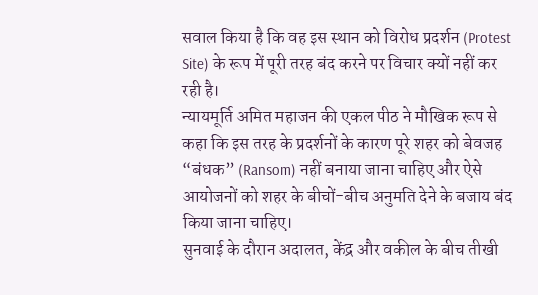सवाल किया है कि वह इस स्थान को विरोध प्रदर्शन (Protest Site) के रूप में पूरी तरह बंद करने पर विचार क्यों नहीं कर रही है।
न्यायमूर्ति अमित महाजन की एकल पीठ ने मौखिक रूप से कहा कि इस तरह के प्रदर्शनों के कारण पूरे शहर को बेवजह “बंधक” (Ransom) नहीं बनाया जाना चाहिए और ऐसे आयोजनों को शहर के बीचों-बीच अनुमति देने के बजाय बंद किया जाना चाहिए।
सुनवाई के दौरान अदालत, केंद्र और वकील के बीच तीखी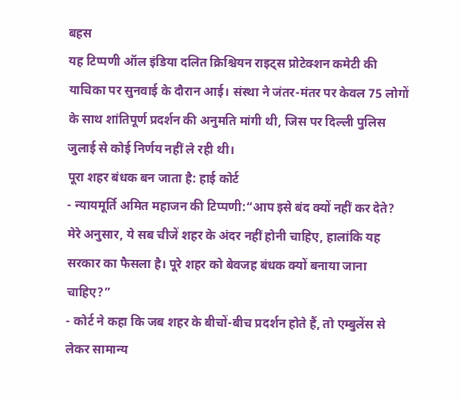बहस
यह टिप्पणी ऑल इंडिया दलित क्रिश्चियन राइट्स प्रोटेक्शन कमेटी की याचिका पर सुनवाई के दौरान आई। संस्था ने जंतर-मंतर पर केवल 75 लोगों के साथ शांतिपूर्ण प्रदर्शन की अनुमति मांगी थी, जिस पर दिल्ली पुलिस जुलाई से कोई निर्णय नहीं ले रही थी।
पूरा शहर बंधक बन जाता है: हाई कोर्ट
- न्यायमूर्ति अमित महाजन की टिप्पणी:“आप इसे बंद क्यों नहीं कर देते? मेरे अनुसार, ये सब चीजें शहर के अंदर नहीं होनी चाहिए, हालांकि यह सरकार का फैसला है। पूरे शहर को बेवजह बंधक क्यों बनाया जाना चाहिए?”
- कोर्ट ने कहा कि जब शहर के बीचों-बीच प्रदर्शन होते हैं, तो एम्बुलेंस से लेकर सामान्य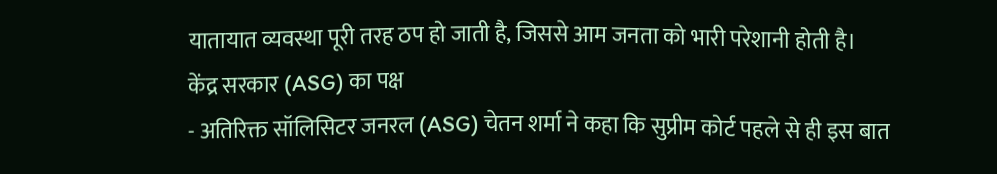यातायात व्यवस्था पूरी तरह ठप हो जाती है, जिससे आम जनता को भारी परेशानी होती है।
केंद्र सरकार (ASG) का पक्ष
- अतिरिक्त सॉलिसिटर जनरल (ASG) चेतन शर्मा ने कहा कि सुप्रीम कोर्ट पहले से ही इस बात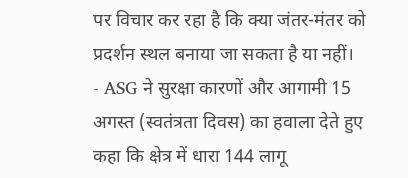पर विचार कर रहा है कि क्या जंतर-मंतर को प्रदर्शन स्थल बनाया जा सकता है या नहीं।
- ASG ने सुरक्षा कारणों और आगामी 15 अगस्त (स्वतंत्रता दिवस) का हवाला देते हुए कहा कि क्षेत्र में धारा 144 लागू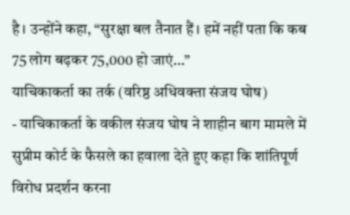है। उन्होंने कहा, “सुरक्षा बल तैनात हैं। हमें नहीं पता कि कब 75 लोग बढ़कर 75,000 हो जाएं…”
याचिकाकर्ता का तर्क (वरिष्ठ अधिवक्ता संजय घोष)
- याचिकाकर्ता के वकील संजय घोष ने शाहीन बाग मामले में सुप्रीम कोर्ट के फैसले का हवाला देते हुए कहा कि शांतिपूर्ण विरोध प्रदर्शन करना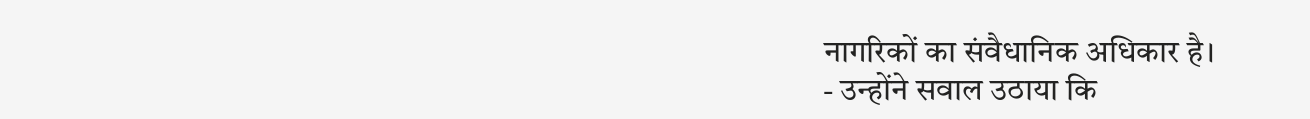नागरिकों का संवैधानिक अधिकार है।
- उन्होंने सवाल उठाया कि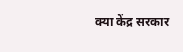क्या केंद्र सरकार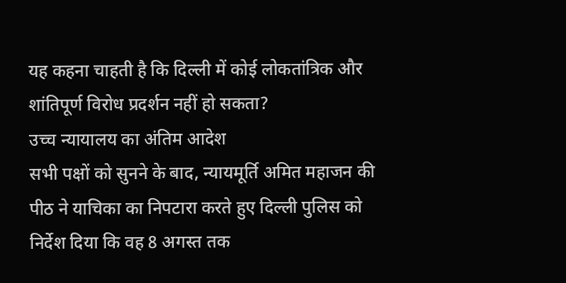यह कहना चाहती है कि दिल्ली में कोई लोकतांत्रिक और शांतिपूर्ण विरोध प्रदर्शन नहीं हो सकता?
उच्च न्यायालय का अंतिम आदेश
सभी पक्षों को सुनने के बाद, न्यायमूर्ति अमित महाजन की पीठ ने याचिका का निपटारा करते हुए दिल्ली पुलिस को निर्देश दिया कि वह 8 अगस्त तक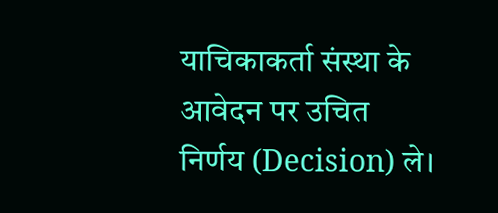याचिकाकर्ता संस्था के आवेदन पर उचित निर्णय (Decision) ले।